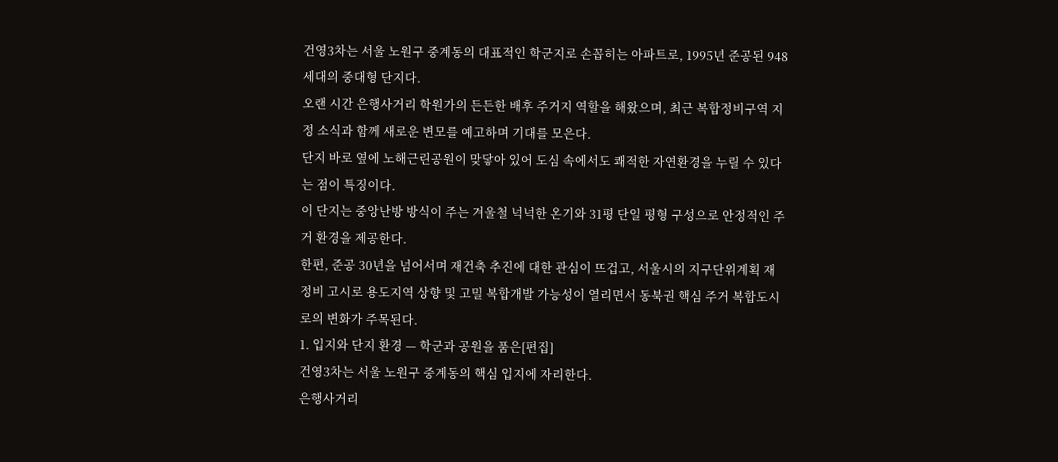건영3차는 서울 노원구 중계동의 대표적인 학군지로 손꼽히는 아파트로, 1995년 준공된 948세대의 중대형 단지다.
오랜 시간 은행사거리 학원가의 든든한 배후 주거지 역할을 해왔으며, 최근 복합정비구역 지정 소식과 함께 새로운 변모를 예고하며 기대를 모은다.
단지 바로 옆에 노해근린공원이 맞닿아 있어 도심 속에서도 쾌적한 자연환경을 누릴 수 있다는 점이 특징이다.
이 단지는 중앙난방 방식이 주는 겨울철 넉넉한 온기와 31평 단일 평형 구성으로 안정적인 주거 환경을 제공한다.
한편, 준공 30년을 넘어서며 재건축 추진에 대한 관심이 뜨겁고, 서울시의 지구단위계획 재정비 고시로 용도지역 상향 및 고밀 복합개발 가능성이 열리면서 동북권 핵심 주거 복합도시로의 변화가 주목된다.
1. 입지와 단지 환경 — 학군과 공원을 품은[편집]
건영3차는 서울 노원구 중계동의 핵심 입지에 자리한다.
은행사거리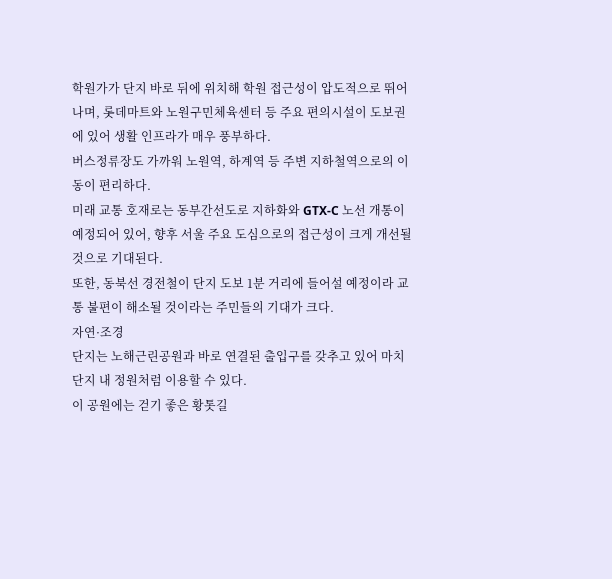학원가가 단지 바로 뒤에 위치해 학원 접근성이 압도적으로 뛰어나며, 롯데마트와 노원구민체육센터 등 주요 편의시설이 도보권에 있어 생활 인프라가 매우 풍부하다.
버스정류장도 가까워 노원역, 하계역 등 주변 지하철역으로의 이동이 편리하다.
미래 교통 호재로는 동부간선도로 지하화와 GTX-C 노선 개통이 예정되어 있어, 향후 서울 주요 도심으로의 접근성이 크게 개선될 것으로 기대된다.
또한, 동북선 경전철이 단지 도보 1분 거리에 들어설 예정이라 교통 불편이 해소될 것이라는 주민들의 기대가 크다.
자연·조경
단지는 노해근린공원과 바로 연결된 출입구를 갖추고 있어 마치 단지 내 정원처럼 이용할 수 있다.
이 공원에는 걷기 좋은 황톳길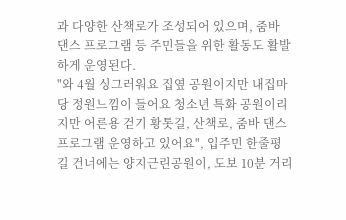과 다양한 산책로가 조성되어 있으며, 줌바 댄스 프로그램 등 주민들을 위한 활동도 활발하게 운영된다.
"와 4월 싱그러워요 집옆 공원이지만 내집마당 정원느낌이 들어요 청소년 특화 공원이리지만 어른용 걷기 황톳길, 산책로, 줌바 댄스 프로그램 운영하고 있어요", 입주민 한줄평
길 건너에는 양지근린공원이, 도보 10분 거리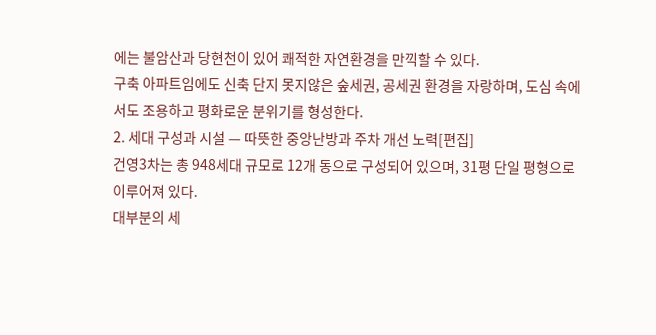에는 불암산과 당현천이 있어 쾌적한 자연환경을 만끽할 수 있다.
구축 아파트임에도 신축 단지 못지않은 숲세권, 공세권 환경을 자랑하며, 도심 속에서도 조용하고 평화로운 분위기를 형성한다.
2. 세대 구성과 시설 — 따뜻한 중앙난방과 주차 개선 노력[편집]
건영3차는 총 948세대 규모로 12개 동으로 구성되어 있으며, 31평 단일 평형으로 이루어져 있다.
대부분의 세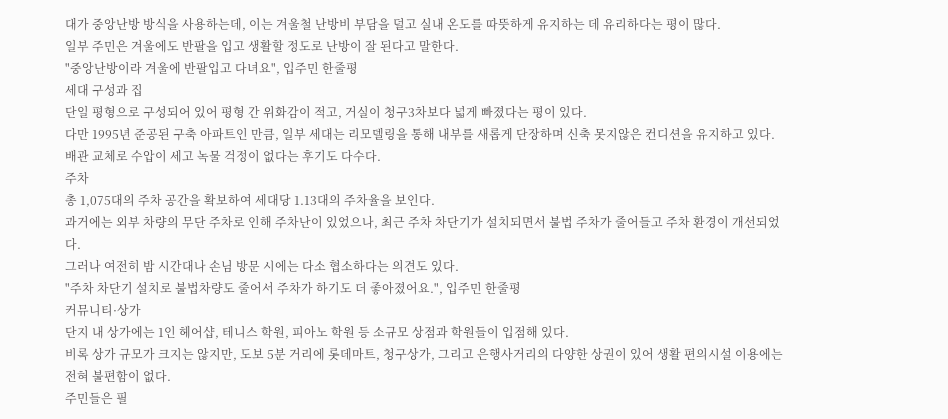대가 중앙난방 방식을 사용하는데, 이는 겨울철 난방비 부담을 덜고 실내 온도를 따뜻하게 유지하는 데 유리하다는 평이 많다.
일부 주민은 겨울에도 반팔을 입고 생활할 정도로 난방이 잘 된다고 말한다.
"중앙난방이라 겨울에 반팔입고 다녀요", 입주민 한줄평
세대 구성과 집
단일 평형으로 구성되어 있어 평형 간 위화감이 적고, 거실이 청구3차보다 넓게 빠졌다는 평이 있다.
다만 1995년 준공된 구축 아파트인 만큼, 일부 세대는 리모델링을 통해 내부를 새롭게 단장하며 신축 못지않은 컨디션을 유지하고 있다.
배관 교체로 수압이 세고 녹물 걱정이 없다는 후기도 다수다.
주차
총 1,075대의 주차 공간을 확보하여 세대당 1.13대의 주차율을 보인다.
과거에는 외부 차량의 무단 주차로 인해 주차난이 있었으나, 최근 주차 차단기가 설치되면서 불법 주차가 줄어들고 주차 환경이 개선되었다.
그러나 여전히 밤 시간대나 손님 방문 시에는 다소 협소하다는 의견도 있다.
"주차 차단기 설치로 불법차량도 줄어서 주차가 하기도 더 좋아졌어요.", 입주민 한줄평
커뮤니티·상가
단지 내 상가에는 1인 헤어샵, 테니스 학원, 피아노 학원 등 소규모 상점과 학원들이 입점해 있다.
비록 상가 규모가 크지는 않지만, 도보 5분 거리에 롯데마트, 청구상가, 그리고 은행사거리의 다양한 상권이 있어 생활 편의시설 이용에는 전혀 불편함이 없다.
주민들은 필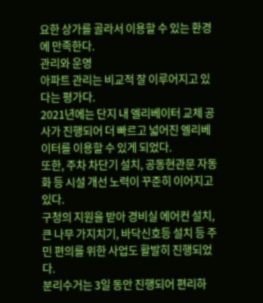요한 상가를 골라서 이용할 수 있는 환경에 만족한다.
관리와 운영
아파트 관리는 비교적 잘 이루어지고 있다는 평가다.
2021년에는 단지 내 엘리베이터 교체 공사가 진행되어 더 빠르고 넓어진 엘리베이터를 이용할 수 있게 되었다.
또한, 주차 차단기 설치, 공동현관문 자동화 등 시설 개선 노력이 꾸준히 이어지고 있다.
구청의 지원을 받아 경비실 에어컨 설치, 큰 나무 가지치기, 바닥신호등 설치 등 주민 편의를 위한 사업도 활발히 진행되었다.
분리수거는 3일 동안 진행되어 편리하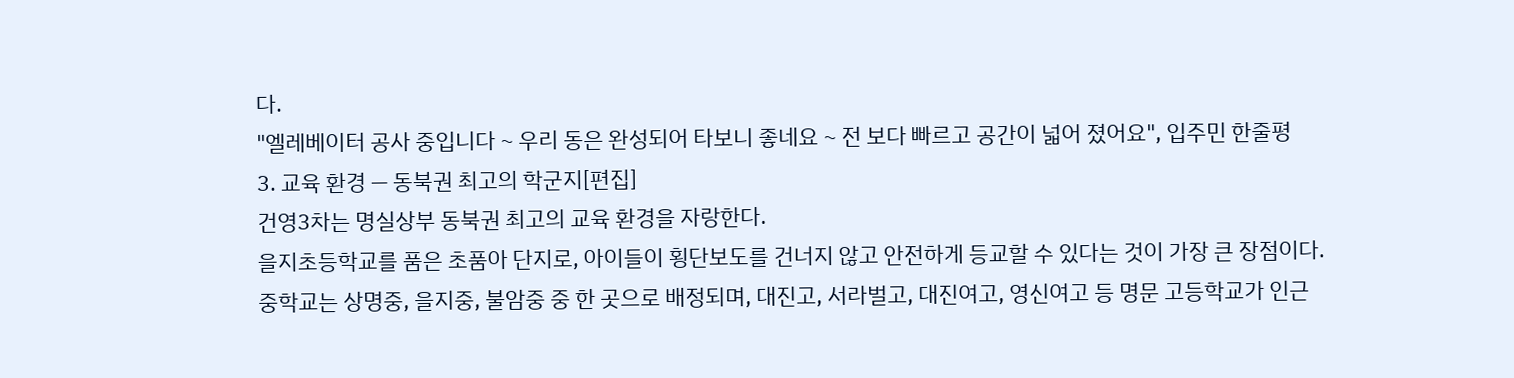다.
"엘레베이터 공사 중입니다 ~ 우리 동은 완성되어 타보니 좋네요 ~ 전 보다 빠르고 공간이 넓어 졌어요", 입주민 한줄평
3. 교육 환경 — 동북권 최고의 학군지[편집]
건영3차는 명실상부 동북권 최고의 교육 환경을 자랑한다.
을지초등학교를 품은 초품아 단지로, 아이들이 횡단보도를 건너지 않고 안전하게 등교할 수 있다는 것이 가장 큰 장점이다.
중학교는 상명중, 을지중, 불암중 중 한 곳으로 배정되며, 대진고, 서라벌고, 대진여고, 영신여고 등 명문 고등학교가 인근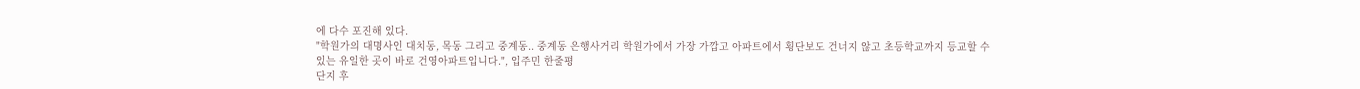에 다수 포진해 있다.
"학원가의 대명사인 대치동, 목동 그리고 중계동.. 중계동 은행사거리 학원가에서 가장 가깝고 아파트에서 횡단보도 건너지 않고 초등학교까지 등교할 수 있는 유일한 곳이 바로 건영아파트입니다.", 입주민 한줄평
단지 후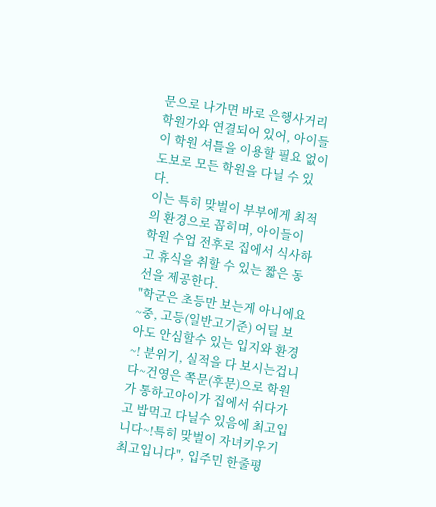문으로 나가면 바로 은행사거리 학원가와 연결되어 있어, 아이들이 학원 셔틀을 이용할 필요 없이 도보로 모든 학원을 다닐 수 있다.
이는 특히 맞벌이 부부에게 최적의 환경으로 꼽히며, 아이들이 학원 수업 전후로 집에서 식사하고 휴식을 취할 수 있는 짧은 동선을 제공한다.
"학군은 초등만 보는게 아니에요~중, 고등(일반고기준) 어딜 보아도 안심할수 있는 입지와 환경~! 분위기, 실적을 다 보시는겁니다~건영은 쪽문(후문)으로 학원가 통하고아이가 집에서 쉬다가고 밥먹고 다닐수 있음에 최고입니다~!특히 맞벌이 자녀키우기 최고입니다", 입주민 한줄평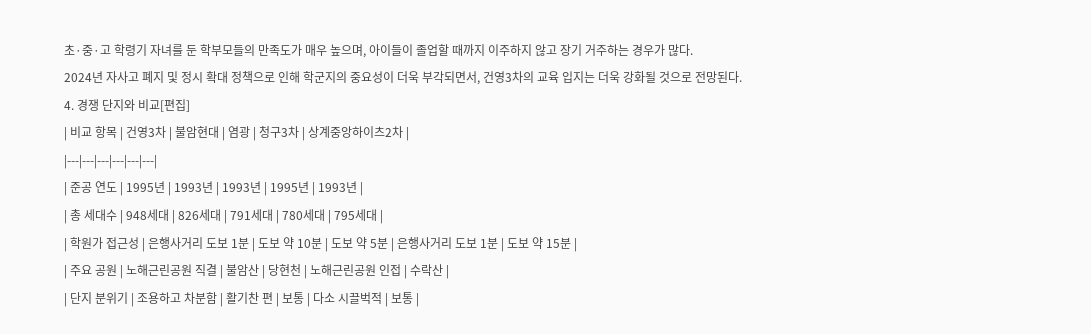초·중·고 학령기 자녀를 둔 학부모들의 만족도가 매우 높으며, 아이들이 졸업할 때까지 이주하지 않고 장기 거주하는 경우가 많다.
2024년 자사고 폐지 및 정시 확대 정책으로 인해 학군지의 중요성이 더욱 부각되면서, 건영3차의 교육 입지는 더욱 강화될 것으로 전망된다.
4. 경쟁 단지와 비교[편집]
| 비교 항목 | 건영3차 | 불암현대 | 염광 | 청구3차 | 상계중앙하이츠2차 |
|---|---|---|---|---|---|
| 준공 연도 | 1995년 | 1993년 | 1993년 | 1995년 | 1993년 |
| 총 세대수 | 948세대 | 826세대 | 791세대 | 780세대 | 795세대 |
| 학원가 접근성 | 은행사거리 도보 1분 | 도보 약 10분 | 도보 약 5분 | 은행사거리 도보 1분 | 도보 약 15분 |
| 주요 공원 | 노해근린공원 직결 | 불암산 | 당현천 | 노해근린공원 인접 | 수락산 |
| 단지 분위기 | 조용하고 차분함 | 활기찬 편 | 보통 | 다소 시끌벅적 | 보통 |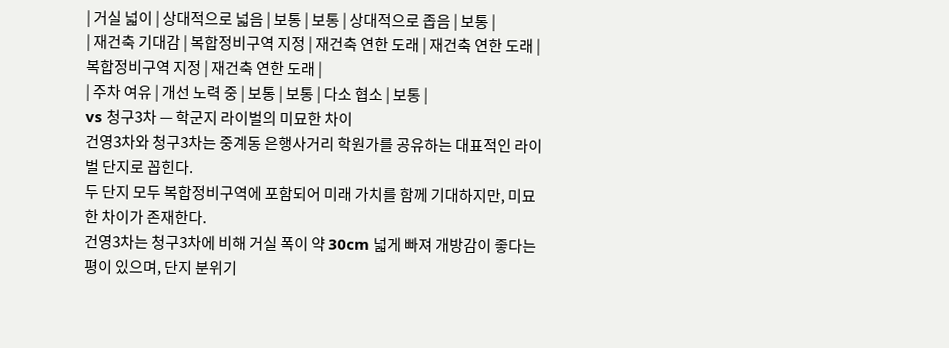| 거실 넓이 | 상대적으로 넓음 | 보통 | 보통 | 상대적으로 좁음 | 보통 |
| 재건축 기대감 | 복합정비구역 지정 | 재건축 연한 도래 | 재건축 연한 도래 | 복합정비구역 지정 | 재건축 연한 도래 |
| 주차 여유 | 개선 노력 중 | 보통 | 보통 | 다소 협소 | 보통 |
vs 청구3차 — 학군지 라이벌의 미묘한 차이
건영3차와 청구3차는 중계동 은행사거리 학원가를 공유하는 대표적인 라이벌 단지로 꼽힌다.
두 단지 모두 복합정비구역에 포함되어 미래 가치를 함께 기대하지만, 미묘한 차이가 존재한다.
건영3차는 청구3차에 비해 거실 폭이 약 30cm 넓게 빠져 개방감이 좋다는 평이 있으며, 단지 분위기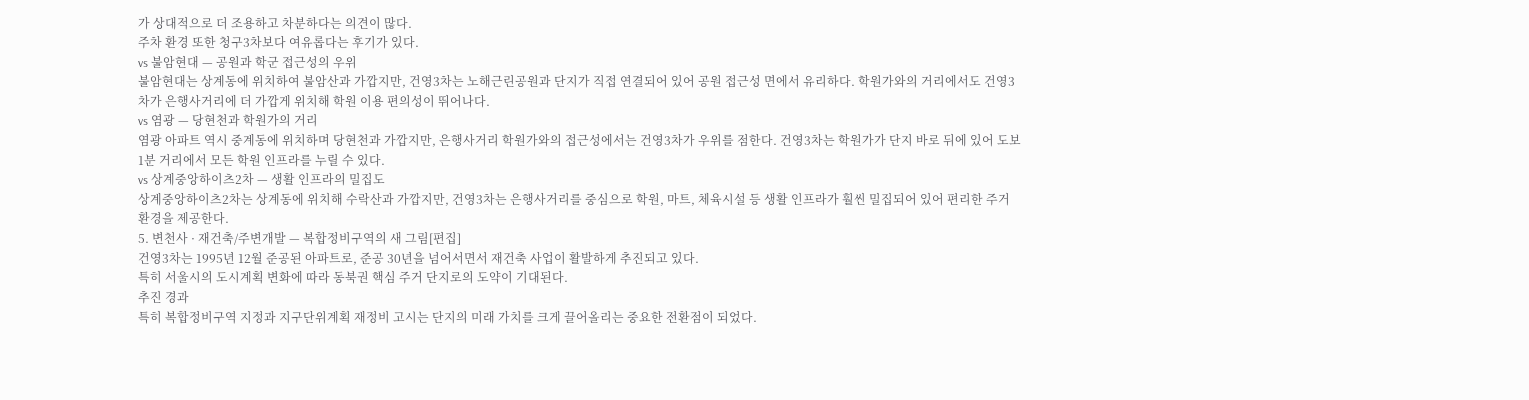가 상대적으로 더 조용하고 차분하다는 의견이 많다.
주차 환경 또한 청구3차보다 여유롭다는 후기가 있다.
vs 불암현대 — 공원과 학군 접근성의 우위
불암현대는 상계동에 위치하여 불암산과 가깝지만, 건영3차는 노해근린공원과 단지가 직접 연결되어 있어 공원 접근성 면에서 유리하다. 학원가와의 거리에서도 건영3차가 은행사거리에 더 가깝게 위치해 학원 이용 편의성이 뛰어나다.
vs 염광 — 당현천과 학원가의 거리
염광 아파트 역시 중계동에 위치하며 당현천과 가깝지만, 은행사거리 학원가와의 접근성에서는 건영3차가 우위를 점한다. 건영3차는 학원가가 단지 바로 뒤에 있어 도보 1분 거리에서 모든 학원 인프라를 누릴 수 있다.
vs 상계중앙하이츠2차 — 생활 인프라의 밀집도
상계중앙하이츠2차는 상계동에 위치해 수락산과 가깝지만, 건영3차는 은행사거리를 중심으로 학원, 마트, 체육시설 등 생활 인프라가 훨씬 밀집되어 있어 편리한 주거 환경을 제공한다.
5. 변천사 · 재건축/주변개발 — 복합정비구역의 새 그림[편집]
건영3차는 1995년 12월 준공된 아파트로, 준공 30년을 넘어서면서 재건축 사업이 활발하게 추진되고 있다.
특히 서울시의 도시계획 변화에 따라 동북권 핵심 주거 단지로의 도약이 기대된다.
추진 경과
특히 복합정비구역 지정과 지구단위계획 재정비 고시는 단지의 미래 가치를 크게 끌어올리는 중요한 전환점이 되었다.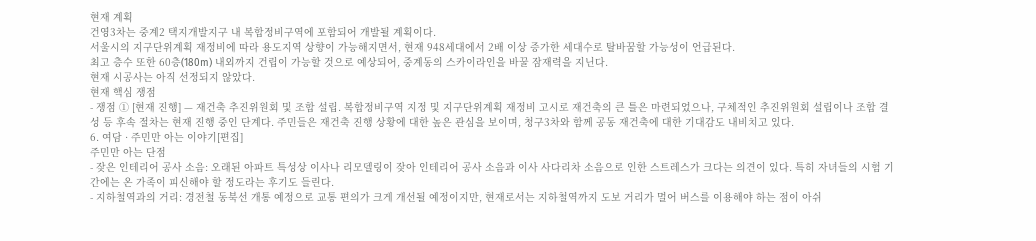현재 계획
건영3차는 중계2 택지개발지구 내 복합정비구역에 포함되어 개발될 계획이다.
서울시의 지구단위계획 재정비에 따라 용도지역 상향이 가능해지면서, 현재 948세대에서 2배 이상 증가한 세대수로 탈바꿈할 가능성이 언급된다.
최고 층수 또한 60층(180m) 내외까지 건립이 가능할 것으로 예상되어, 중계동의 스카이라인을 바꿀 잠재력을 지닌다.
현재 시공사는 아직 선정되지 않았다.
현재 핵심 쟁점
- 쟁점 ① [현재 진행] — 재건축 추진위원회 및 조합 설립. 복합정비구역 지정 및 지구단위계획 재정비 고시로 재건축의 큰 틀은 마련되었으나, 구체적인 추진위원회 설립이나 조합 결성 등 후속 절차는 현재 진행 중인 단계다. 주민들은 재건축 진행 상황에 대한 높은 관심을 보이며, 청구3차와 함께 공동 재건축에 대한 기대감도 내비치고 있다.
6. 여담 · 주민만 아는 이야기[편집]
주민만 아는 단점
- 잦은 인테리어 공사 소음: 오래된 아파트 특성상 이사나 리모델링이 잦아 인테리어 공사 소음과 이사 사다리차 소음으로 인한 스트레스가 크다는 의견이 있다. 특히 자녀들의 시험 기간에는 온 가족이 피신해야 할 정도라는 후기도 들린다.
- 지하철역과의 거리: 경전철 동북선 개통 예정으로 교통 편의가 크게 개선될 예정이지만, 현재로서는 지하철역까지 도보 거리가 멀어 버스를 이용해야 하는 점이 아쉬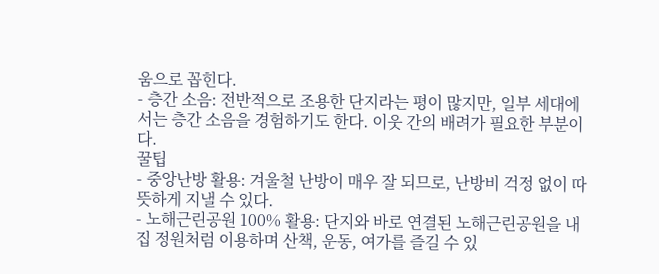움으로 꼽힌다.
- 층간 소음: 전반적으로 조용한 단지라는 평이 많지만, 일부 세대에서는 층간 소음을 경험하기도 한다. 이웃 간의 배려가 필요한 부분이다.
꿀팁
- 중앙난방 활용: 겨울철 난방이 매우 잘 되므로, 난방비 걱정 없이 따뜻하게 지낼 수 있다.
- 노해근린공원 100% 활용: 단지와 바로 연결된 노해근린공원을 내 집 정원처럼 이용하며 산책, 운동, 여가를 즐길 수 있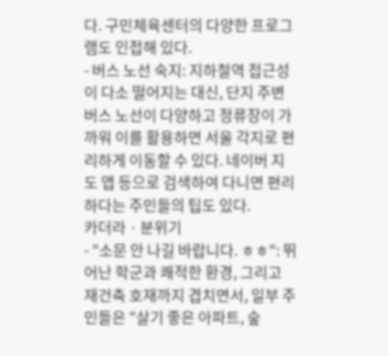다. 구민체육센터의 다양한 프로그램도 인접해 있다.
- 버스 노선 숙지: 지하철역 접근성이 다소 떨어지는 대신, 단지 주변 버스 노선이 다양하고 정류장이 가까워 이를 활용하면 서울 각지로 편리하게 이동할 수 있다. 네이버 지도 앱 등으로 검색하여 다니면 편리하다는 주민들의 팁도 있다.
카더라 · 분위기
- "소문 안 나길 바랍니다. ㅎㅎ": 뛰어난 학군과 쾌적한 환경, 그리고 재건축 호재까지 겹치면서, 일부 주민들은 "살기 좋은 아파트, 숲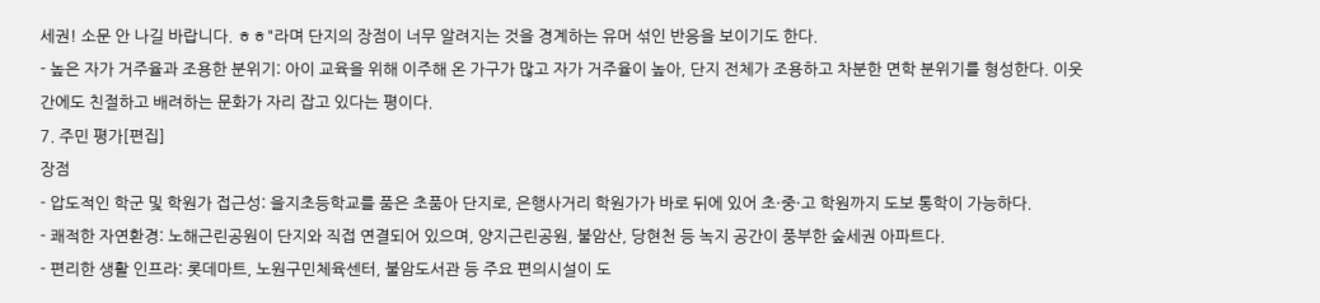세권! 소문 안 나길 바랍니다. ㅎㅎ"라며 단지의 장점이 너무 알려지는 것을 경계하는 유머 섞인 반응을 보이기도 한다.
- 높은 자가 거주율과 조용한 분위기: 아이 교육을 위해 이주해 온 가구가 많고 자가 거주율이 높아, 단지 전체가 조용하고 차분한 면학 분위기를 형성한다. 이웃 간에도 친절하고 배려하는 문화가 자리 잡고 있다는 평이다.
7. 주민 평가[편집]
장점
- 압도적인 학군 및 학원가 접근성: 을지초등학교를 품은 초품아 단지로, 은행사거리 학원가가 바로 뒤에 있어 초·중·고 학원까지 도보 통학이 가능하다.
- 쾌적한 자연환경: 노해근린공원이 단지와 직접 연결되어 있으며, 양지근린공원, 불암산, 당현천 등 녹지 공간이 풍부한 숲세권 아파트다.
- 편리한 생활 인프라: 롯데마트, 노원구민체육센터, 불암도서관 등 주요 편의시설이 도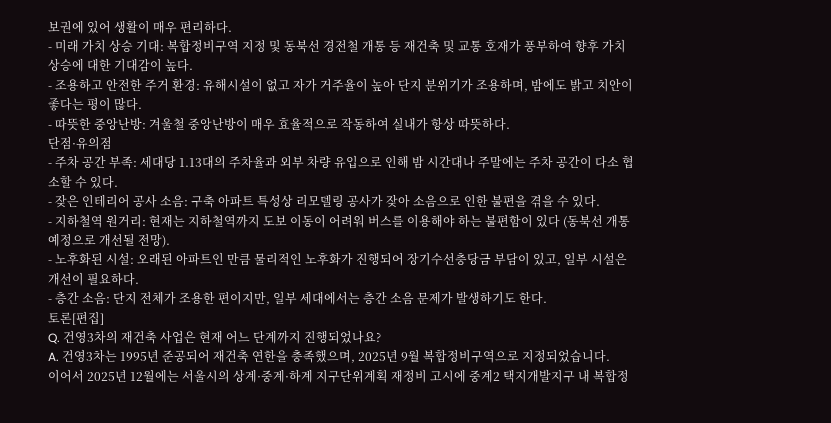보권에 있어 생활이 매우 편리하다.
- 미래 가치 상승 기대: 복합정비구역 지정 및 동북선 경전철 개통 등 재건축 및 교통 호재가 풍부하여 향후 가치 상승에 대한 기대감이 높다.
- 조용하고 안전한 주거 환경: 유해시설이 없고 자가 거주율이 높아 단지 분위기가 조용하며, 밤에도 밝고 치안이 좋다는 평이 많다.
- 따뜻한 중앙난방: 겨울철 중앙난방이 매우 효율적으로 작동하여 실내가 항상 따뜻하다.
단점·유의점
- 주차 공간 부족: 세대당 1.13대의 주차율과 외부 차량 유입으로 인해 밤 시간대나 주말에는 주차 공간이 다소 협소할 수 있다.
- 잦은 인테리어 공사 소음: 구축 아파트 특성상 리모델링 공사가 잦아 소음으로 인한 불편을 겪을 수 있다.
- 지하철역 원거리: 현재는 지하철역까지 도보 이동이 어려워 버스를 이용해야 하는 불편함이 있다 (동북선 개통 예정으로 개선될 전망).
- 노후화된 시설: 오래된 아파트인 만큼 물리적인 노후화가 진행되어 장기수선충당금 부담이 있고, 일부 시설은 개선이 필요하다.
- 층간 소음: 단지 전체가 조용한 편이지만, 일부 세대에서는 층간 소음 문제가 발생하기도 한다.
토론[편집]
Q. 건영3차의 재건축 사업은 현재 어느 단계까지 진행되었나요?
A. 건영3차는 1995년 준공되어 재건축 연한을 충족했으며, 2025년 9월 복합정비구역으로 지정되었습니다.
이어서 2025년 12월에는 서울시의 상계·중계·하계 지구단위계획 재정비 고시에 중계2 택지개발지구 내 복합정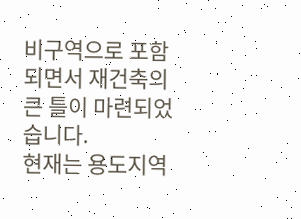비구역으로 포함되면서 재건축의 큰 틀이 마련되었습니다.
현재는 용도지역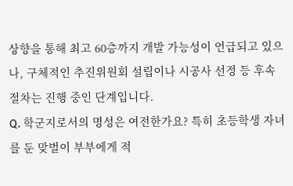상향을 통해 최고 60층까지 개발 가능성이 언급되고 있으나, 구체적인 추진위원회 설립이나 시공사 선정 등 후속 절차는 진행 중인 단계입니다.
Q. 학군지로서의 명성은 여전한가요? 특히 초등학생 자녀를 둔 맞벌이 부부에게 적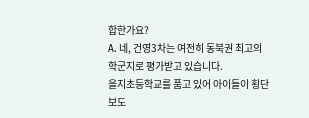합한가요?
A. 네, 건영3차는 여전히 동북권 최고의 학군지로 평가받고 있습니다.
을지초등학교를 품고 있어 아이들이 횡단보도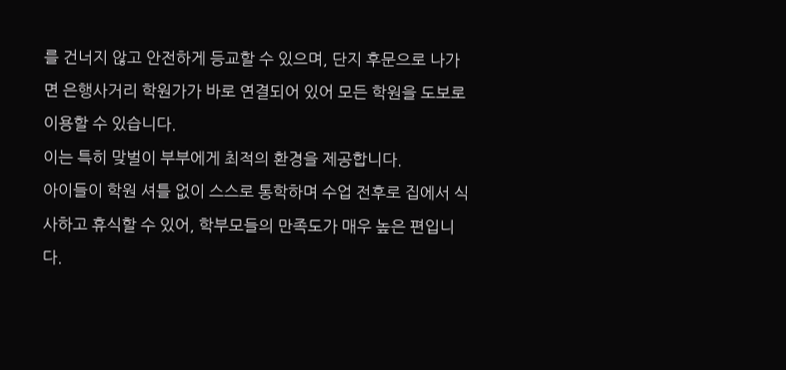를 건너지 않고 안전하게 등교할 수 있으며, 단지 후문으로 나가면 은행사거리 학원가가 바로 연결되어 있어 모든 학원을 도보로 이용할 수 있습니다.
이는 특히 맞벌이 부부에게 최적의 환경을 제공합니다.
아이들이 학원 셔틀 없이 스스로 통학하며 수업 전후로 집에서 식사하고 휴식할 수 있어, 학부모들의 만족도가 매우 높은 편입니다.